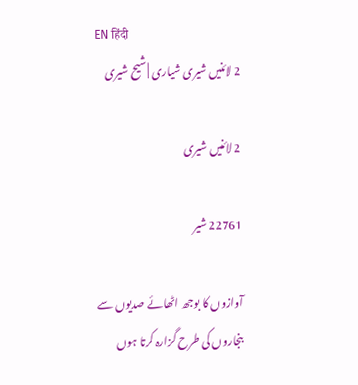EN हिंदी
2 لائنیں شیری شیاری | شیح شیری

2 لائنیں شیری

22761 شیر

آوازوں کا بوجھ اٹھائے صدیوں سے
بنجاروں کی طرح گزارہ کرتا ہوں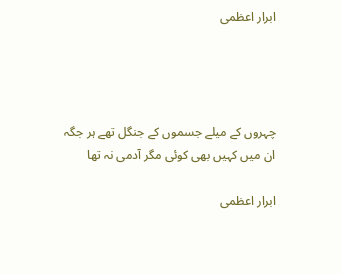ابرار اعظمی




چہروں کے میلے جسموں کے جنگل تھے ہر جگہ
ان میں کہیں بھی کوئی مگر آدمی نہ تھا

ابرار اعظمی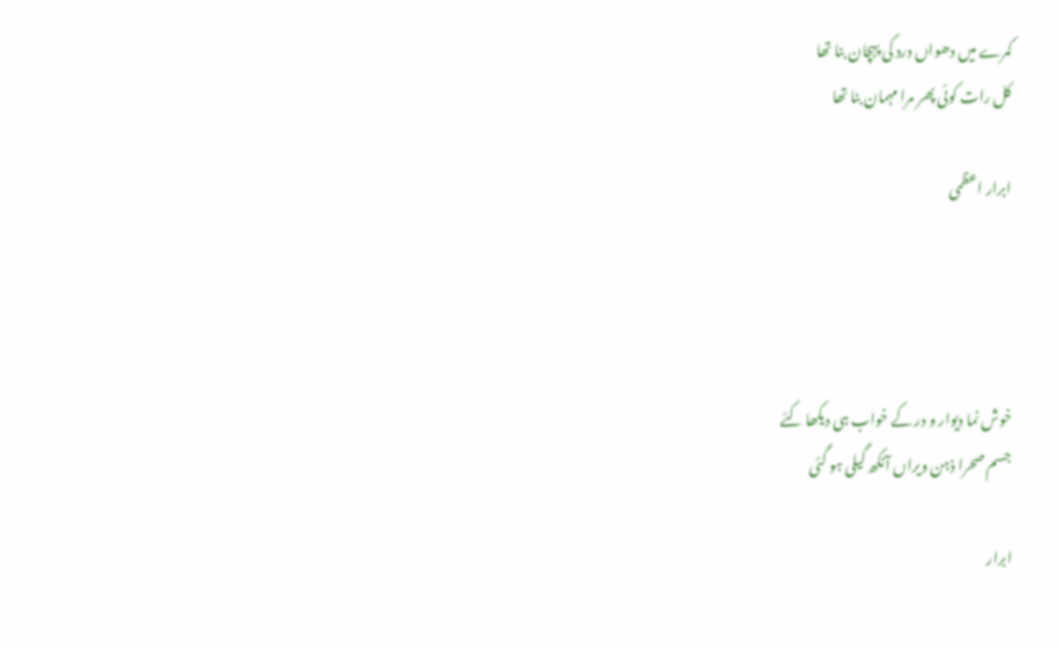کمرے میں دھواں درد کی پہچان بنا تھا
کل رات کوئی پھر مرا مہمان بنا تھا

ابرار اعظمی




خوش نما دیوار و در کے خواب ہی دیکھا کئے
جسم صحرا ذہن ویراں آنکھ گیلی ہو گئی

ابرار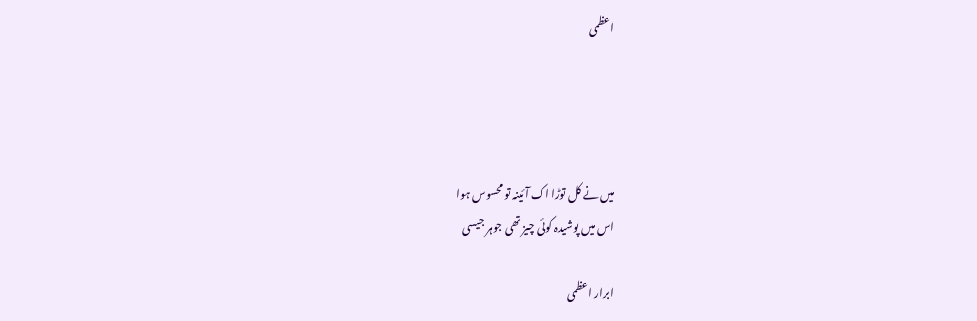اعظمی




میں نے کل توڑا اک آئینہ تو محسوس ہوا
اس میں پوشیدہ کوئی چیز تھی جوہر جیسی

ابرار اعظمی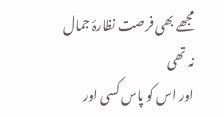مجھے بھی فرصت نظارۂ جمال نہ تھی
اور اس کو پاس کسی اور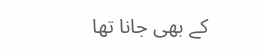کے بھی جانا تھا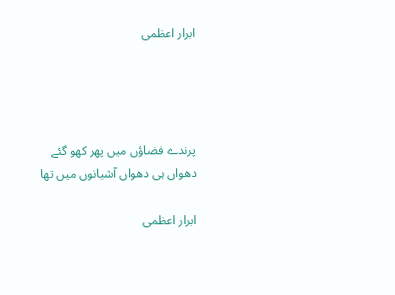ابرار اعظمی




پرندے فضاؤں میں پھر کھو گئے
دھواں ہی دھواں آشیانوں میں تھا

ابرار اعظمی